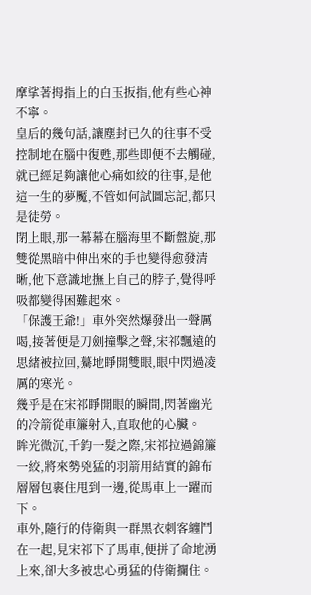摩挲著拇指上的白玉扳指,他有些心神不寧。
皇后的幾句話,讓塵封已久的往事不受控制地在腦中復甦,那些即便不去觸碰,就已經足夠讓他心痛如絞的往事,是他這一生的夢魘,不管如何試圖忘記,都只是徒勞。
閉上眼,那一幕幕在腦海里不斷盤旋,那雙從黑暗中伸出來的手也變得愈發清晰,他下意識地撫上自己的脖子,覺得呼吸都變得困難起來。
「保護王爺!」車外突然爆發出一聲厲喝,接著便是刀劍撞擊之聲,宋祁飄遠的思緒被拉回,驀地睜開雙眼,眼中閃過凌厲的寒光。
幾乎是在宋祁睜開眼的瞬間,閃著幽光的冷箭從車簾射入,直取他的心臟。
眸光微沉,千鈞一髮之際,宋祁拉過錦簾一絞,將來勢兇猛的羽箭用結實的錦布層層包裹住甩到一邊,從馬車上一躍而下。
車外,隨行的侍衛與一群黑衣刺客纏鬥在一起,見宋祁下了馬車,便拼了命地湧上來,卻大多被忠心勇猛的侍衛攔住。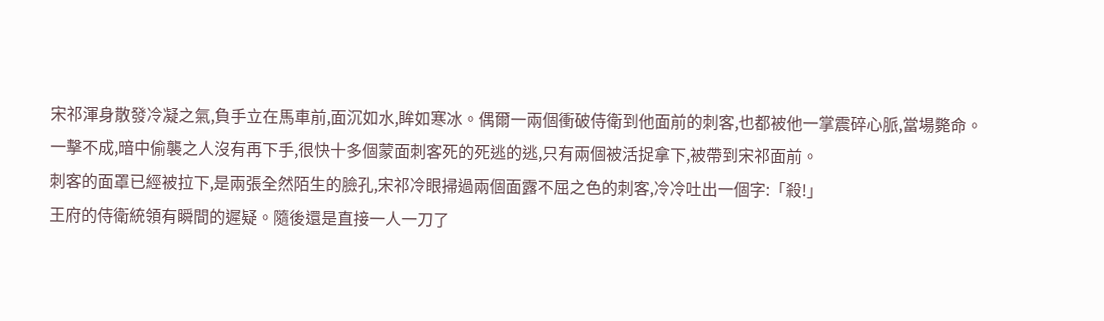宋祁渾身散發冷凝之氣,負手立在馬車前,面沉如水,眸如寒冰。偶爾一兩個衝破侍衛到他面前的刺客,也都被他一掌震碎心脈,當場斃命。
一擊不成,暗中偷襲之人沒有再下手,很快十多個蒙面刺客死的死逃的逃,只有兩個被活捉拿下,被帶到宋祁面前。
刺客的面罩已經被拉下,是兩張全然陌生的臉孔,宋祁冷眼掃過兩個面露不屈之色的刺客,冷冷吐出一個字:「殺!」
王府的侍衛統領有瞬間的遲疑。隨後還是直接一人一刀了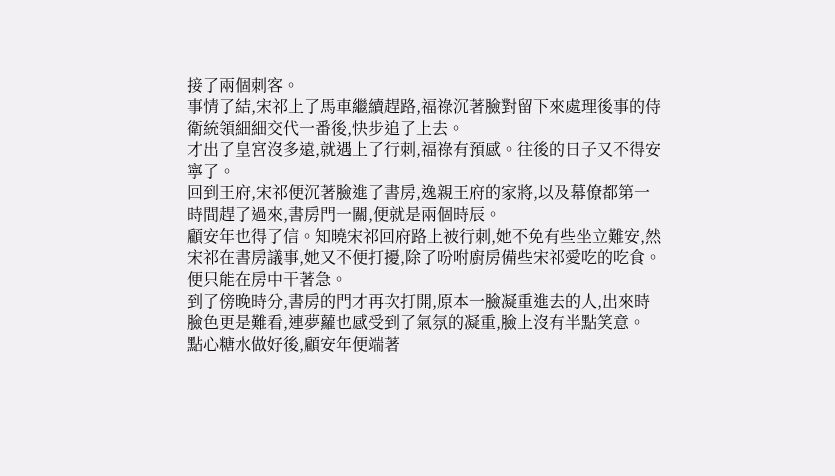接了兩個刺客。
事情了結,宋祁上了馬車繼續趕路,福祿沉著臉對留下來處理後事的侍衛統領細細交代一番後,快步追了上去。
才出了皇宮沒多遠,就遇上了行刺,福祿有預感。往後的日子又不得安寧了。
回到王府,宋祁便沉著臉進了書房,逸親王府的家將,以及幕僚都第一時間趕了過來,書房門一關,便就是兩個時辰。
顧安年也得了信。知曉宋祁回府路上被行刺,她不免有些坐立難安,然宋祁在書房議事,她又不便打擾,除了吩咐廚房備些宋祁愛吃的吃食。便只能在房中干著急。
到了傍晚時分,書房的門才再次打開,原本一臉凝重進去的人,出來時臉色更是難看,連夢蘿也感受到了氣氛的凝重,臉上沒有半點笑意。
點心糖水做好後,顧安年便端著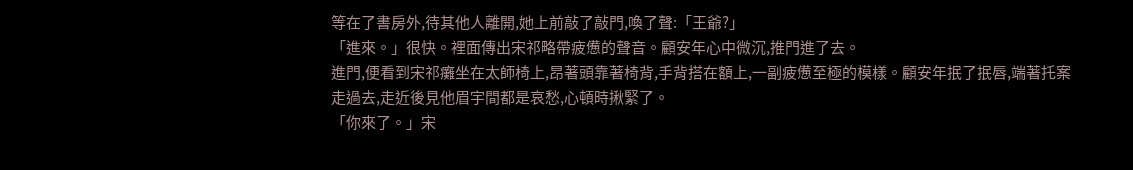等在了書房外,待其他人離開,她上前敲了敲門,喚了聲:「王爺?」
「進來。」很快。裡面傳出宋祁略帶疲憊的聲音。顧安年心中微沉,推門進了去。
進門,便看到宋祁癱坐在太師椅上,昂著頭靠著椅背,手背搭在額上,一副疲憊至極的模樣。顧安年抿了抿唇,端著托案走過去,走近後見他眉宇間都是哀愁,心頓時揪緊了。
「你來了。」宋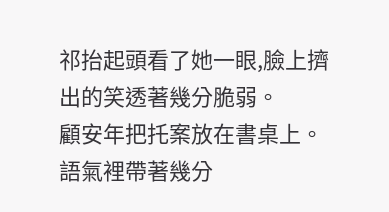祁抬起頭看了她一眼,臉上擠出的笑透著幾分脆弱。
顧安年把托案放在書桌上。語氣裡帶著幾分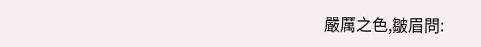嚴厲之色,皺眉問: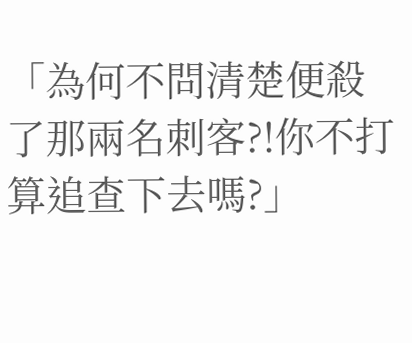「為何不問清楚便殺了那兩名刺客?!你不打算追查下去嗎?」